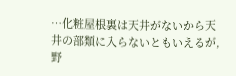…化粧屋根裏は天井がないから天井の部類に入らないともいえるが,野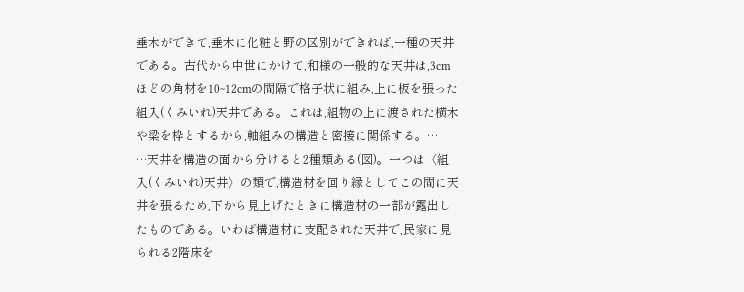垂木ができて,垂木に化粧と野の区別ができれば,一種の天井である。古代から中世にかけて,和様の一般的な天井は,3cmほどの角材を10~12cmの間隔で格子状に組み,上に板を張った組入(くみいれ)天井である。これは,組物の上に渡された横木や梁を枠とするから,軸組みの構造と密接に関係する。…
…天井を構造の面から分けると2種類ある(図)。一つは〈組入(くみいれ)天井〉の類で,構造材を回り縁としてこの間に天井を張るため,下から見上げたときに構造材の一部が露出したものである。いわば構造材に支配された天井で,民家に見られる2階床を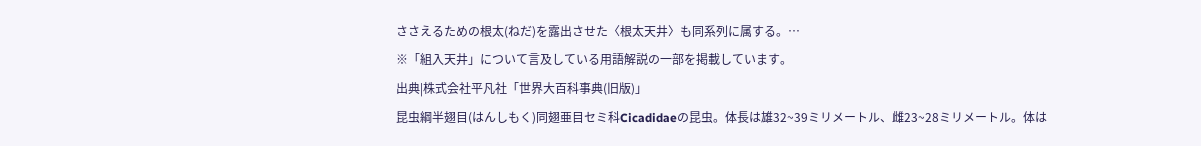ささえるための根太(ねだ)を露出させた〈根太天井〉も同系列に属する。…
※「組入天井」について言及している用語解説の一部を掲載しています。
出典|株式会社平凡社「世界大百科事典(旧版)」
昆虫綱半翅目(はんしもく)同翅亜目セミ科Cicadidaeの昆虫。体長は雄32~39ミリメートル、雌23~28ミリメートル。体は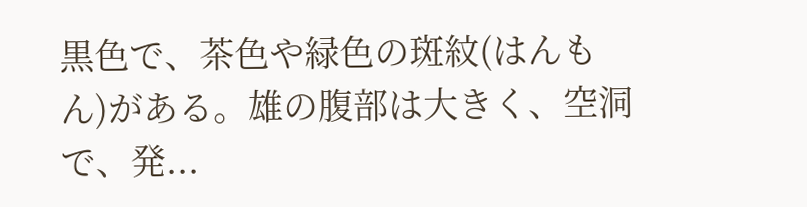黒色で、茶色や緑色の斑紋(はんもん)がある。雄の腹部は大きく、空洞で、発...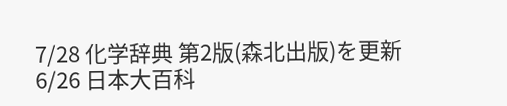7/28 化学辞典 第2版(森北出版)を更新
6/26 日本大百科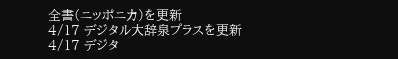全書(ニッポニカ)を更新
4/17 デジタル大辞泉プラスを更新
4/17 デジタ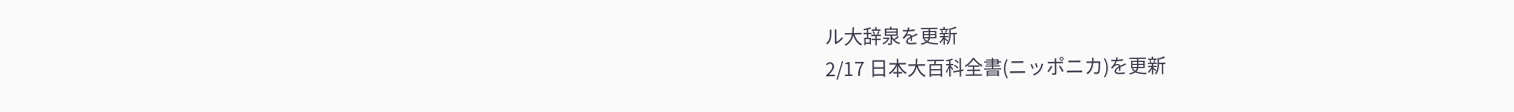ル大辞泉を更新
2/17 日本大百科全書(ニッポニカ)を更新